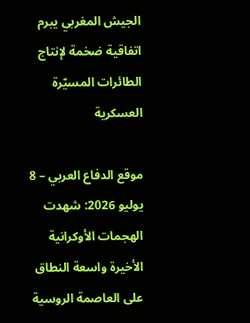الجيش المغربي يبرم اتفاقية ضخمة لإنتاج الطائرات المسيّرة العسكرية

موقع الدفاع العربي – 8 يوليو 2026: شهدت الهجمات الأوكرانية الأخيرة واسعة النطاق على العاصمة الروسية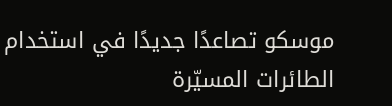موسكو تصاعدًا جديدًا في استخدام الطائرات المسيّرة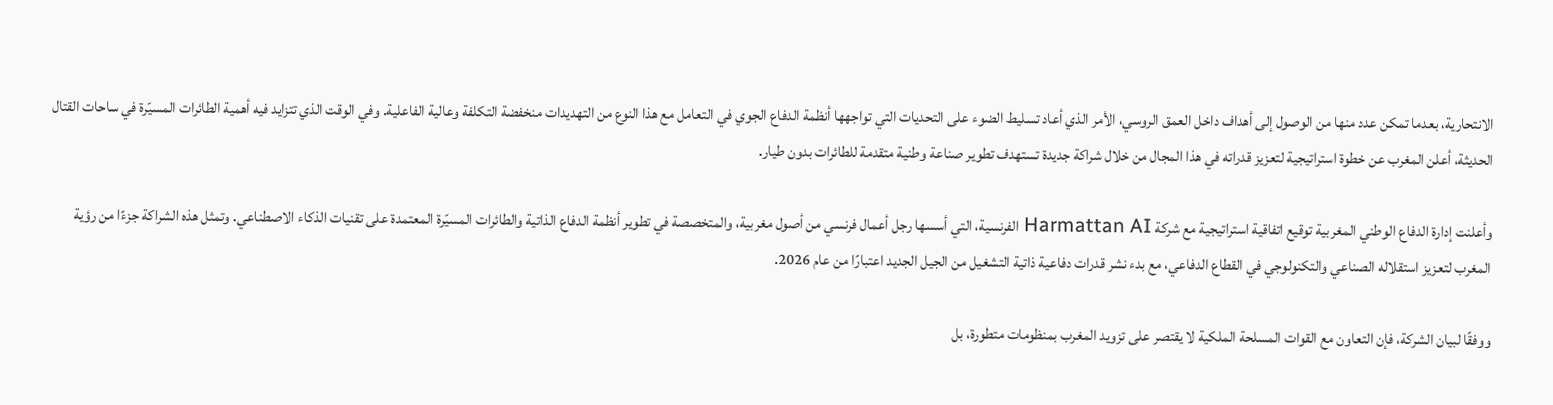الانتحارية، بعدما تمكن عدد منها من الوصول إلى أهداف داخل العمق الروسي، الأمر الذي أعاد تسليط الضوء على التحديات التي تواجهها أنظمة الدفاع الجوي في التعامل مع هذا النوع من التهديدات منخفضة التكلفة وعالية الفاعلية. وفي الوقت الذي تتزايد فيه أهمية الطائرات المسيّرة في ساحات القتال الحديثة، أعلن المغرب عن خطوة استراتيجية لتعزيز قدراته في هذا المجال من خلال شراكة جديدة تستهدف تطوير صناعة وطنية متقدمة للطائرات بدون طيار.

وأعلنت إدارة الدفاع الوطني المغربية توقيع اتفاقية استراتيجية مع شركة Harmattan AI الفرنسية، التي أسسها رجل أعمال فرنسي من أصول مغربية، والمتخصصة في تطوير أنظمة الدفاع الذاتية والطائرات المسيّرة المعتمدة على تقنيات الذكاء الاصطناعي. وتمثل هذه الشراكة جزءًا من رؤية المغرب لتعزيز استقلاله الصناعي والتكنولوجي في القطاع الدفاعي، مع بدء نشر قدرات دفاعية ذاتية التشغيل من الجيل الجديد اعتبارًا من عام 2026.

ووفقًا لبيان الشركة، فإن التعاون مع القوات المسلحة الملكية لا يقتصر على تزويد المغرب بمنظومات متطورة، بل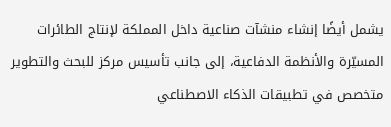يشمل أيضًا إنشاء منشآت صناعية داخل المملكة لإنتاج الطائرات المسيّرة والأنظمة الدفاعية، إلى جانب تأسيس مركز للبحث والتطوير متخصص في تطبيقات الذكاء الاصطناعي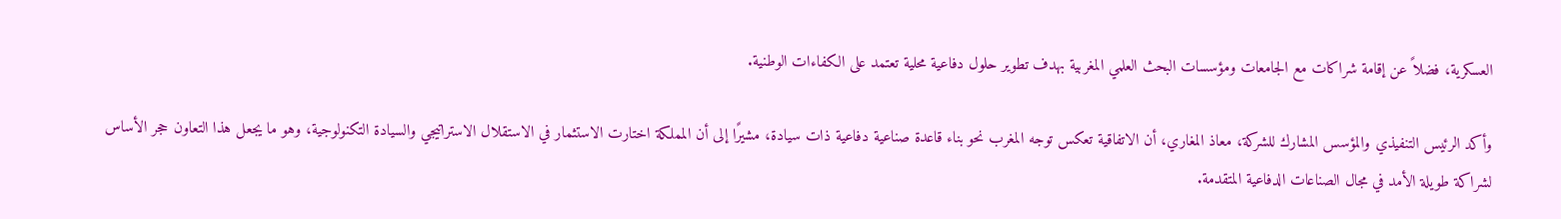العسكرية، فضلاً عن إقامة شراكات مع الجامعات ومؤسسات البحث العلمي المغربية بهدف تطوير حلول دفاعية محلية تعتمد على الكفاءات الوطنية.

وأكد الرئيس التنفيذي والمؤسس المشارك للشركة، معاذ المغاري، أن الاتفاقية تعكس توجه المغرب نحو بناء قاعدة صناعية دفاعية ذات سيادة، مشيرًا إلى أن المملكة اختارت الاستثمار في الاستقلال الاستراتيجي والسيادة التكنولوجية، وهو ما يجعل هذا التعاون حجر الأساس لشراكة طويلة الأمد في مجال الصناعات الدفاعية المتقدمة.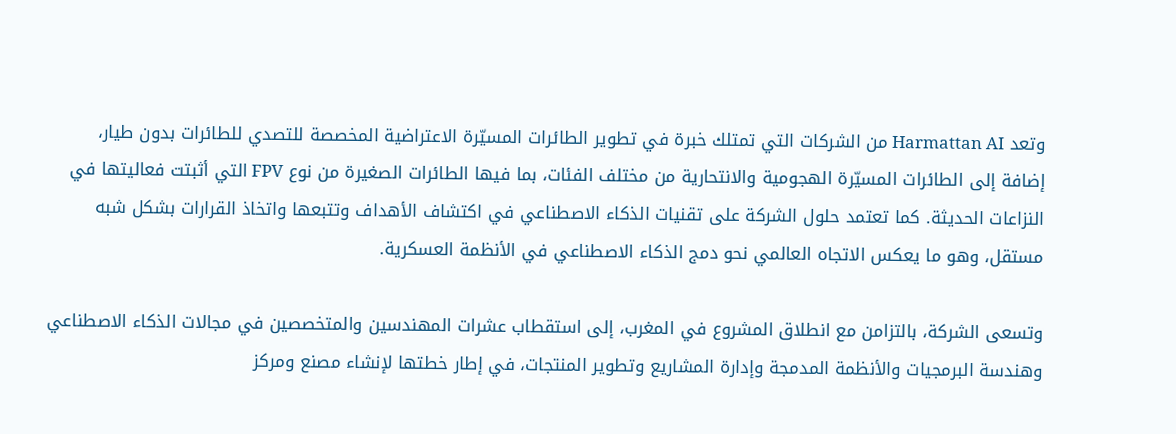وتعد Harmattan AI من الشركات التي تمتلك خبرة في تطوير الطائرات المسيّرة الاعتراضية المخصصة للتصدي للطائرات بدون طيار، إضافة إلى الطائرات المسيّرة الهجومية والانتحارية من مختلف الفئات، بما فيها الطائرات الصغيرة من نوع FPV التي أثبتت فعاليتها في النزاعات الحديثة. كما تعتمد حلول الشركة على تقنيات الذكاء الاصطناعي في اكتشاف الأهداف وتتبعها واتخاذ القرارات بشكل شبه مستقل، وهو ما يعكس الاتجاه العالمي نحو دمج الذكاء الاصطناعي في الأنظمة العسكرية.

وتسعى الشركة، بالتزامن مع انطلاق المشروع في المغرب، إلى استقطاب عشرات المهندسين والمتخصصين في مجالات الذكاء الاصطناعي وهندسة البرمجيات والأنظمة المدمجة وإدارة المشاريع وتطوير المنتجات، في إطار خطتها لإنشاء مصنع ومركز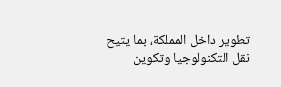تطوير داخل المملكة، بما يتيح نقل التكنولوجيا وتكوين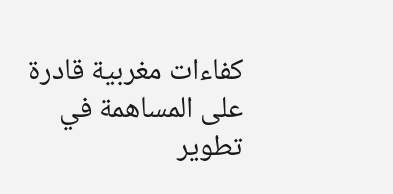كفاءات مغربية قادرة على المساهمة في تطوير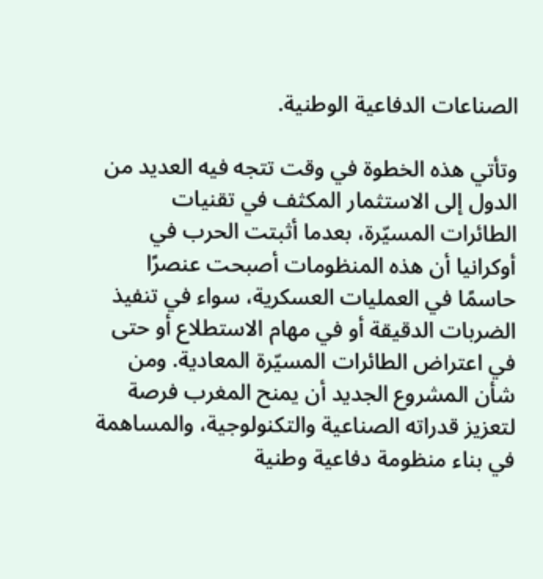الصناعات الدفاعية الوطنية.

وتأتي هذه الخطوة في وقت تتجه فيه العديد من الدول إلى الاستثمار المكثف في تقنيات الطائرات المسيّرة، بعدما أثبتت الحرب في أوكرانيا أن هذه المنظومات أصبحت عنصرًا حاسمًا في العمليات العسكرية، سواء في تنفيذ الضربات الدقيقة أو في مهام الاستطلاع أو حتى في اعتراض الطائرات المسيّرة المعادية. ومن شأن المشروع الجديد أن يمنح المغرب فرصة لتعزيز قدراته الصناعية والتكنولوجية، والمساهمة في بناء منظومة دفاعية وطنية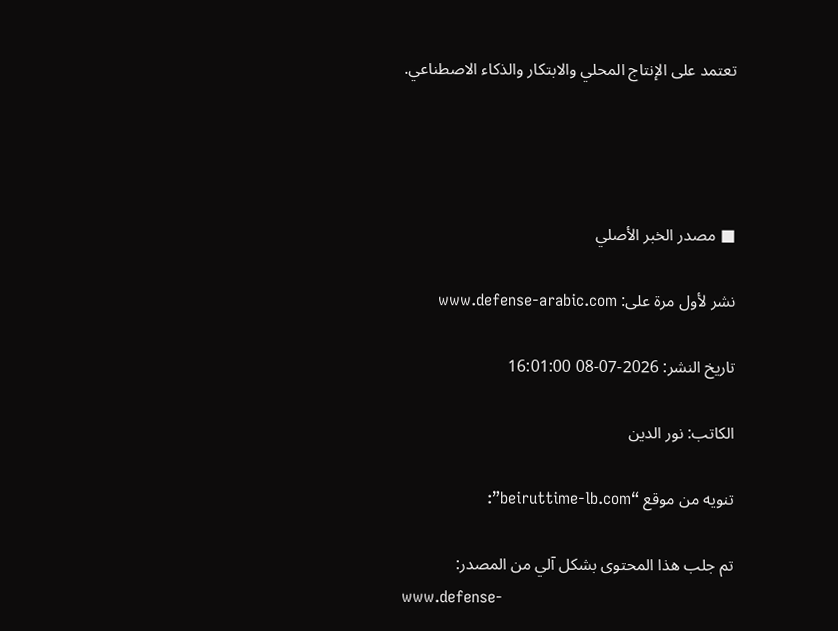تعتمد على الإنتاج المحلي والابتكار والذكاء الاصطناعي.




■ مصدر الخبر الأصلي

نشر لأول مرة على: www.defense-arabic.com

تاريخ النشر: 2026-07-08 16:01:00

الكاتب: نور الدين

تنويه من موقع “beiruttime-lb.com”:

تم جلب هذا المحتوى بشكل آلي من المصدر:
www.defense-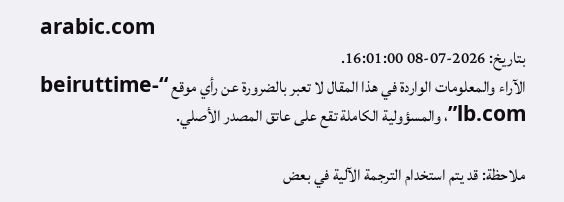arabic.com
بتاريخ: 2026-07-08 16:01:00.
الآراء والمعلومات الواردة في هذا المقال لا تعبر بالضرورة عن رأي موقع “beiruttime-lb.com”، والمسؤولية الكاملة تقع على عاتق المصدر الأصلي.

ملاحظة: قد يتم استخدام الترجمة الآلية في بعض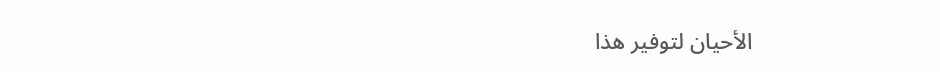الأحيان لتوفير هذا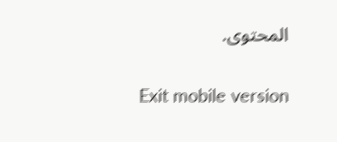المحتوى.

Exit mobile version